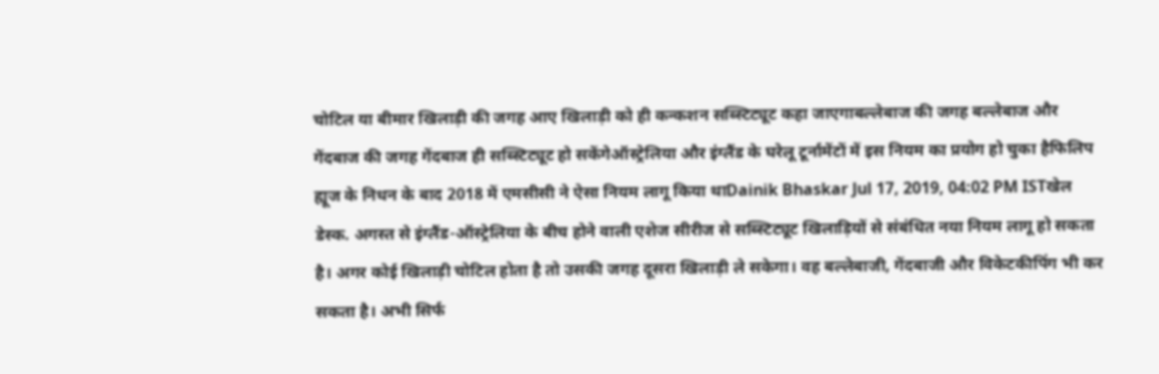चोटिल या बीमार खिलाड़ी की जगह आए खिलाड़ी को ही कन्कशन सब्स्टिट्यूट कहा जाएगाबल्लेबाज की जगह बल्लेबाज और गेंदबाज की जगह गेंदबाज ही सब्स्टिट्यूट हो सकेंगेऑस्ट्रेलिया और इंग्लैंड के घरेलू टूर्नामेंटों में इस नियम का प्रयोग हो चुका हैफिलिप ह्यूज के निधन के बाद 2018 में एमसीसी ने ऐसा नियम लागू किया थाDainik Bhaskar Jul 17, 2019, 04:02 PM ISTखेल डेस्क. अगस्त से इंग्लैंड-ऑस्ट्रेलिया के बीच होने वाली एशेज सीरीज से सब्स्टिट्यूट खिलाड़ियों से संबंधित नया नियम लागू हो सकता है। अगर कोई खिलाड़ी चोटिल होता है तो उसकी जगह दूसरा खिलाड़ी ले सकेगा। वह बल्लेबाजी, गेंदबाजी और विकेटकीपिंग भी कर सकता है। अभी सिर्फ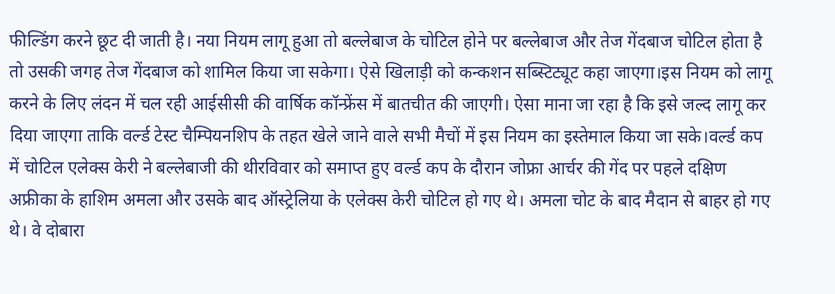फील्डिंग करने छूट दी जाती है। नया नियम लागू हुआ तो बल्लेबाज के चोटिल होने पर बल्लेबाज और तेज गेंदबाज चोटिल होता है तो उसकी जगह तेज गेंदबाज को शामिल किया जा सकेगा। ऐसे खिलाड़ी को कन्कशन सब्स्टिट्यूट कहा जाएगा।इस नियम को लागू करने के लिए लंदन में चल रही आईसीसी की वार्षिक कॉन्फ्रेंस में बातचीत की जाएगी। ऐसा माना जा रहा है कि इसे जल्द लागू कर दिया जाएगा ताकि वर्ल्ड टेस्ट चैम्पियनशिप के तहत खेले जाने वाले सभी मैचों में इस नियम का इस्तेमाल किया जा सके।वर्ल्ड कप में चोटिल एलेक्स केरी ने बल्लेबाजी की थीरविवार को समाप्त हुए वर्ल्ड कप के दौरान जोफ्रा आर्चर की गेंद पर पहले दक्षिण अफ्रीका के हाशिम अमला और उसके बाद ऑस्ट्रेलिया के एलेक्स केरी चोटिल हो गए थे। अमला चोट के बाद मैदान से बाहर हो गए थे। वे दोबारा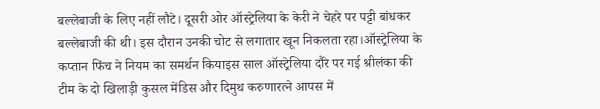बल्लेबाजी के लिए नहीं लौटे। दूसरी ओर ऑस्ट्रेलिया के केरी ने चेहरे पर पट्टी बांधकर बल्लेबाजी की थी। इस दौरान उनकी चोट से लगातार खून निकलता रहा।ऑस्ट्रेलिया के कप्तान फिंच ने नियम का समर्थन कियाइस साल ऑस्ट्रेलिया दौरे पर गई श्रीलंका की टीम के दो खिलाड़ी कुसल मेंडिस और दिमुथ करुणारत्ने आपस में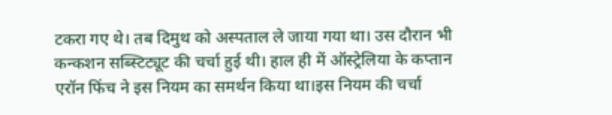टकरा गए थे। तब दिमुथ को अस्पताल ले जाया गया था। उस दौरान भी कन्कशन सब्स्टिट्यूट की चर्चा हुई थी। हाल ही में ऑस्ट्रेलिया के कप्तान एरॉन फिंच ने इस नियम का समर्थन किया था।इस नियम की चर्चा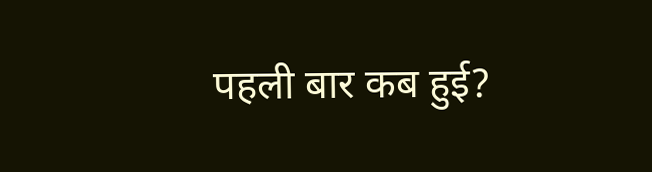पहली बार कब हुई?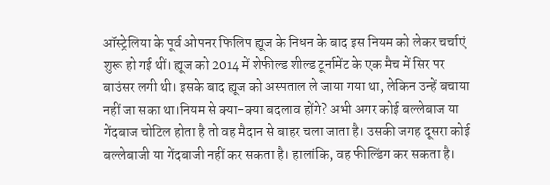ऑस्ट्रेलिया के पूर्व ओपनर फिलिप ह्यूज के निधन के बाद इस नियम को लेकर चर्चाएं शुरू हो गई थीं। ह्यूज को 2014 में शेफील्ड शील्ड टूर्नामेंट के एक मैच में सिर पर बाउंसर लगी थी। इसके बाद ह्यूज को अस्पताल ले जाया गया था, लेकिन उन्हें बचाया नहीं जा सका था।नियम से क्या-क्या बदलाव होंगे? अभी अगर कोई बल्लेबाज या गेंदबाज चोटिल होता है तो वह मैदान से बाहर चला जाता है। उसकी जगह दूसरा कोई बल्लेबाजी या गेंदबाजी नहीं कर सकता है। हालांकि, वह फील्डिंग कर सकता है।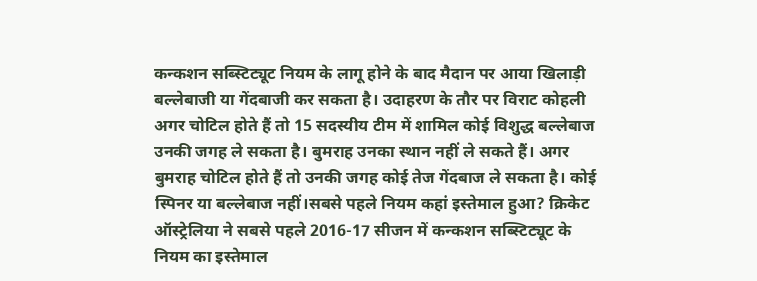कन्कशन सब्स्टिट्यूट नियम के लागू होने के बाद मैदान पर आया खिलाड़ी बल्लेबाजी या गेंदबाजी कर सकता है। उदाहरण के तौर पर विराट कोहली अगर चोटिल होते हैं तो 15 सदस्यीय टीम में शामिल कोई विशुद्ध बल्लेबाज उनकी जगह ले सकता है। बुमराह उनका स्थान नहीं ले सकते हैं। अगर बुमराह चोटिल होते हैं तो उनकी जगह कोई तेज गेंदबाज ले सकता है। कोई स्पिनर या बल्लेबाज नहीं।सबसे पहले नियम कहां इस्तेमाल हुआ? क्रिकेट ऑस्ट्रेलिया ने सबसे पहले 2016-17 सीजन में कन्कशन सब्स्टिट्यूट के नियम का इस्तेमाल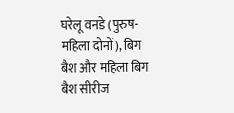घरेलू वनडे (पुरुष-महिला दोनों), बिग बैश और महिला बिग बैश सीरीज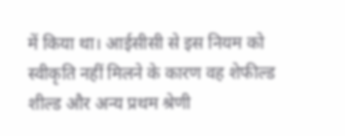में किया था। आईसीसी से इस नियम को स्वीकृति नहीं मिलने के कारण वह शेफील्ड शील्ड और अन्य प्रथम श्रेणी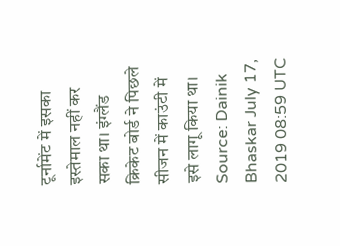टूर्नामेंट में इसका इस्तेमाल नहीं कर सका था। इंग्लैंड क्रिकेट बोर्ड ने पिछले सीजन में काउंटी में इसे लागू किया था।
Source: Dainik Bhaskar July 17, 2019 08:59 UTC